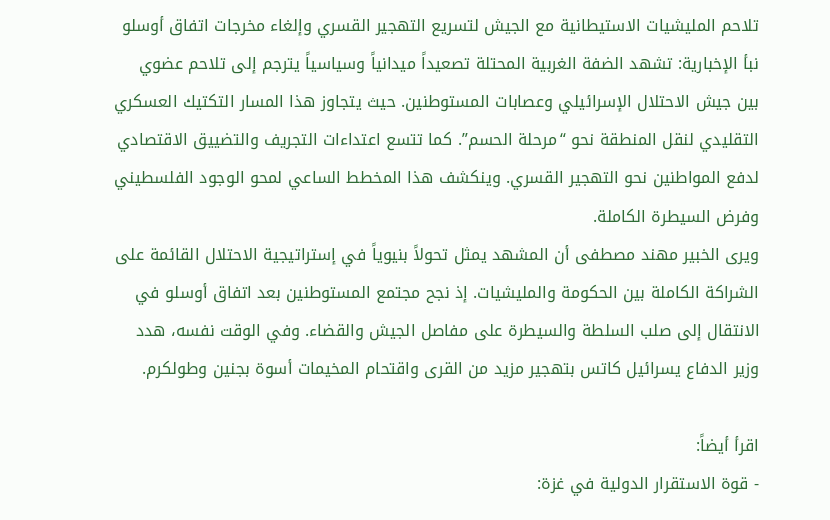تلاحم المليشيات الاستيطانية مع الجيش لتسريع التهجير القسري وإلغاء مخرجات اتفاق أوسلو
نبأ الإخبارية: تشهد الضفة الغربية المحتلة تصعيداً ميدانياً وسياسياً يترجم إلى تلاحم عضوي بين جيش الاحتلال الإسرائيلي وعصابات المستوطنين. حيث يتجاوز هذا المسار التكتيك العسكري التقليدي لنقل المنطقة نحو “مرحلة الحسم”. كما تتسع اعتداءات التجريف والتضييق الاقتصادي لدفع المواطنين نحو التهجير القسري. وينكشف هذا المخطط الساعي لمحو الوجود الفلسطيني وفرض السيطرة الكاملة.
ويرى الخبير مهند مصطفى أن المشهد يمثل تحولاً بنيوياً في إستراتيجية الاحتلال القائمة على الشراكة الكاملة بين الحكومة والمليشيات. إذ نجح مجتمع المستوطنين بعد اتفاق أوسلو في الانتقال إلى صلب السلطة والسيطرة على مفاصل الجيش والقضاء. وفي الوقت نفسه، هدد وزير الدفاع يسرائيل كاتس بتهجير مزيد من القرى واقتحام المخيمات أسوة بجنين وطولكرم.

اقرأ أيضاً:
- قوة الاستقرار الدولية في غزة: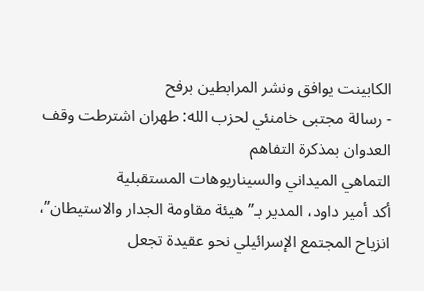الكابينت يوافق ونشر المرابطين برفح
- رسالة مجتبى خامنئي لحزب الله: طهران اشترطت وقف العدوان بمذكرة التفاهم
التماهي الميداني والسيناريوهات المستقبلية
أكد أمير داود، المدير بـ”هيئة مقاومة الجدار والاستيطان”، انزياح المجتمع الإسرائيلي نحو عقيدة تجعل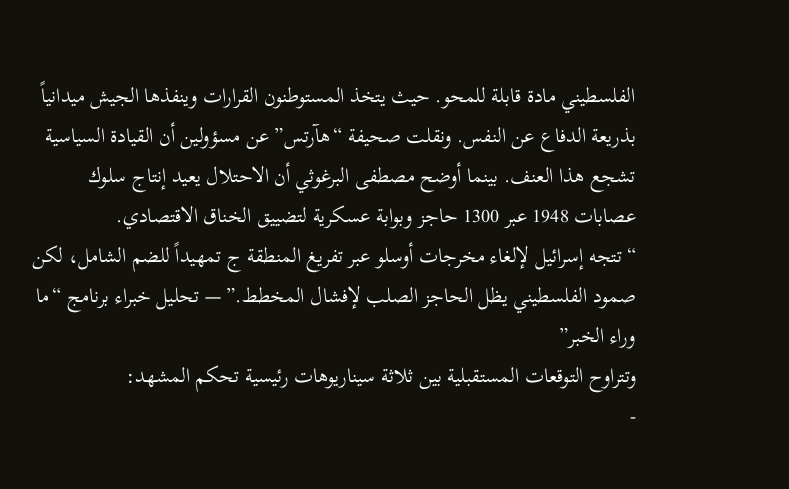الفلسطيني مادة قابلة للمحو. حيث يتخذ المستوطنون القرارات وينفذها الجيش ميدانياً بذريعة الدفاع عن النفس. ونقلت صحيفة “هآرتس” عن مسؤولين أن القيادة السياسية تشجع هذا العنف. بينما أوضح مصطفى البرغوثي أن الاحتلال يعيد إنتاج سلوك عصابات 1948 عبر 1300 حاجز وبوابة عسكرية لتضييق الخناق الاقتصادي.
“تتجه إسرائيل لإلغاء مخرجات أوسلو عبر تفريغ المنطقة ج تمهيداً للضم الشامل، لكن صمود الفلسطيني يظل الحاجز الصلب لإفشال المخطط.” — تحليل خبراء برنامج “ما وراء الخبر”
وتتراوح التوقعات المستقبلية بين ثلاثة سيناريوهات رئيسية تحكم المشهد:
-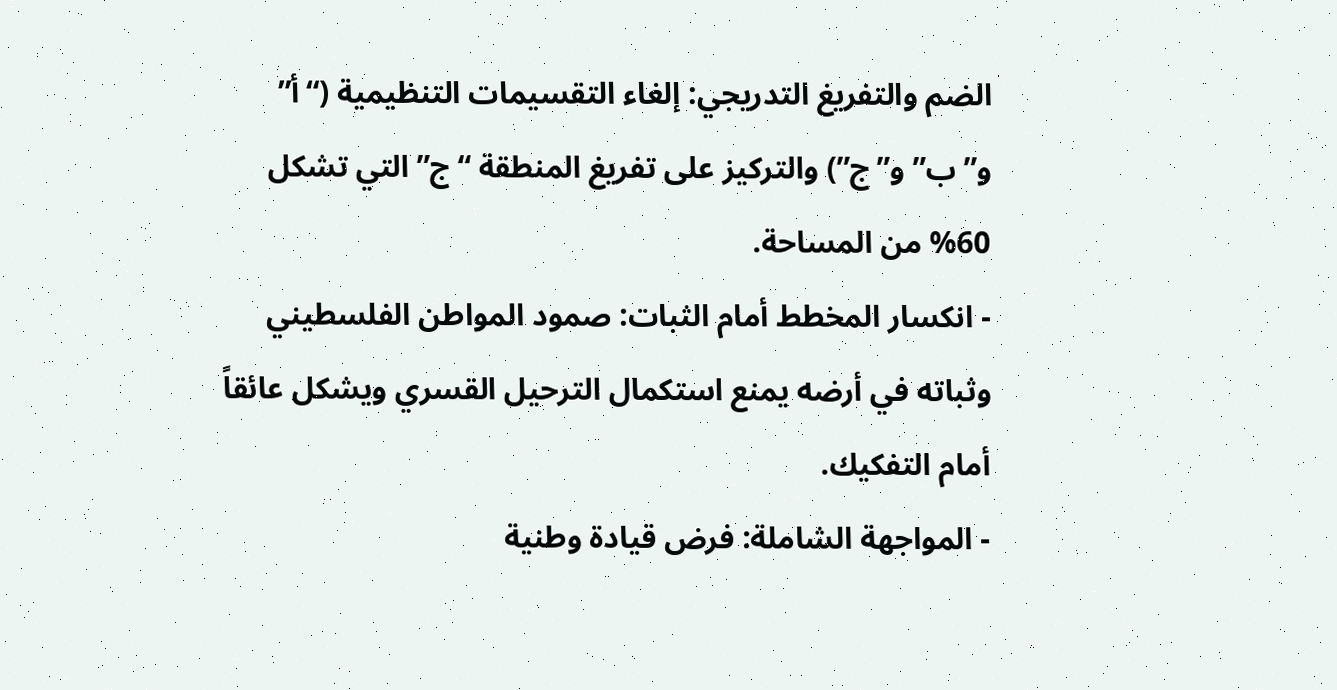الضم والتفريغ التدريجي: إلغاء التقسيمات التنظيمية (“أ” و”ب” و”ج”) والتركيز على تفريغ المنطقة “ج” التي تشكل 60% من المساحة.
- انكسار المخطط أمام الثبات: صمود المواطن الفلسطيني وثباته في أرضه يمنع استكمال الترحيل القسري ويشكل عائقاً أمام التفكيك.
- المواجهة الشاملة: فرض قيادة وطنية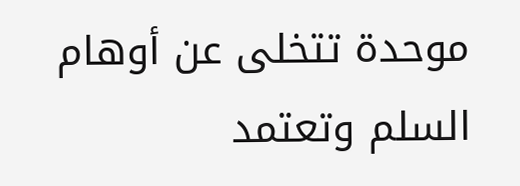موحدة تتخلى عن أوهام السلم وتعتمد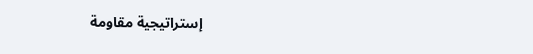إستراتيجية مقاومة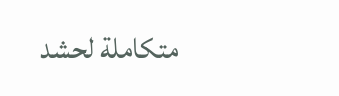متكاملة لحشد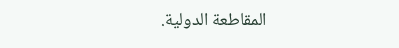المقاطعة الدولية.